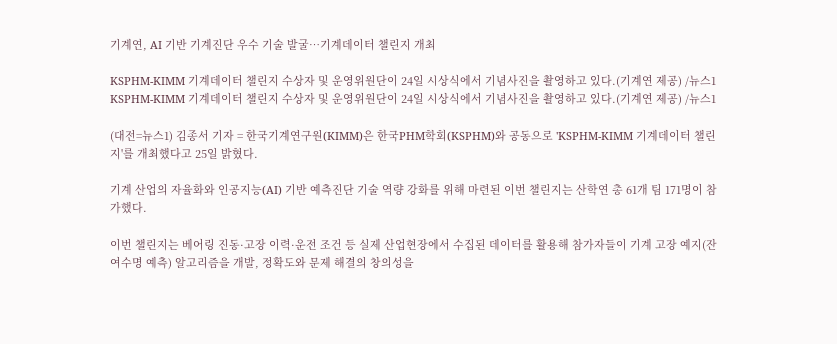기계연, AI 기반 기계진단 우수 기술 발굴…기계데이터 챌린지 개최

KSPHM-KIMM 기계데이터 챌린지 수상자 및 운영위원단이 24일 시상식에서 기념사진을 촬영하고 있다.(기계연 제공) /뉴스1
KSPHM-KIMM 기계데이터 챌린지 수상자 및 운영위원단이 24일 시상식에서 기념사진을 촬영하고 있다.(기계연 제공) /뉴스1

(대전=뉴스1) 김종서 기자 = 한국기계연구원(KIMM)은 한국PHM학회(KSPHM)와 공동으로 'KSPHM-KIMM 기계데이터 챌린지'를 개최했다고 25일 밝혔다.

기계 산업의 자율화와 인공지능(AI) 기반 예측진단 기술 역량 강화를 위해 마련된 이번 챌린지는 산학연 총 61개 팀 171명이 참가했다.

이번 챌린지는 베어링 진동·고장 이력·운전 조건 등 실제 산업현장에서 수집된 데이터를 활용해 참가자들이 기계 고장 예지(잔여수명 예측) 알고리즘을 개발, 정확도와 문제 해결의 창의성을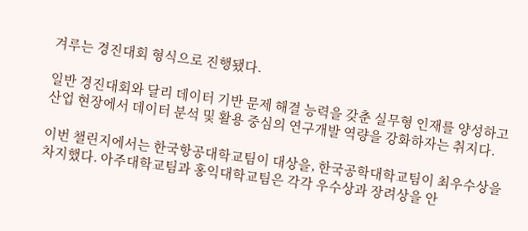겨루는 경진대회 형식으로 진행됐다.

일반 경진대회와 달리 데이터 기반 문제 해결 능력을 갖춘 실무형 인재를 양성하고 산업 현장에서 데이터 분석 및 활용 중심의 연구개발 역량을 강화하자는 취지다.

이번 챌린지에서는 한국항공대학교팀이 대상을, 한국공학대학교팀이 최우수상을 차지했다. 아주대학교팀과 홍익대학교팀은 각각 우수상과 장려상을 안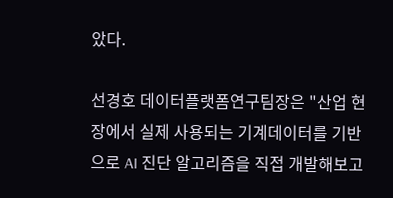았다.

선경호 데이터플랫폼연구팀장은 "산업 현장에서 실제 사용되는 기계데이터를 기반으로 AI 진단 알고리즘을 직접 개발해보고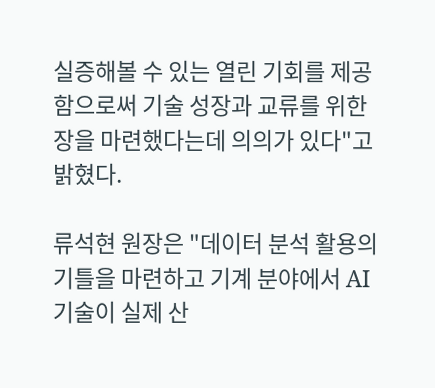실증해볼 수 있는 열린 기회를 제공함으로써 기술 성장과 교류를 위한 장을 마련했다는데 의의가 있다"고 밝혔다.

류석현 원장은 "데이터 분석 활용의 기틀을 마련하고 기계 분야에서 AI 기술이 실제 산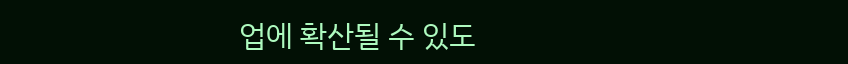업에 확산될 수 있도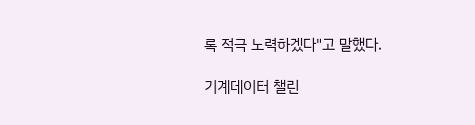록 적극 노력하겠다"고 말했다.

기계데이터 챌린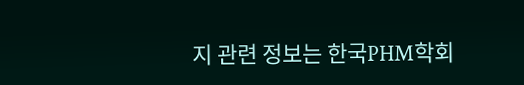지 관련 정보는 한국PHM학회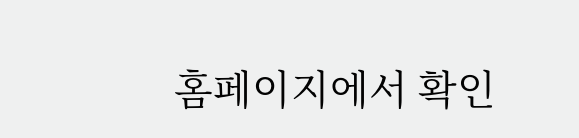홈페이지에서 확인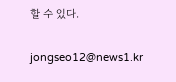할 수 있다.

jongseo12@news1.kr